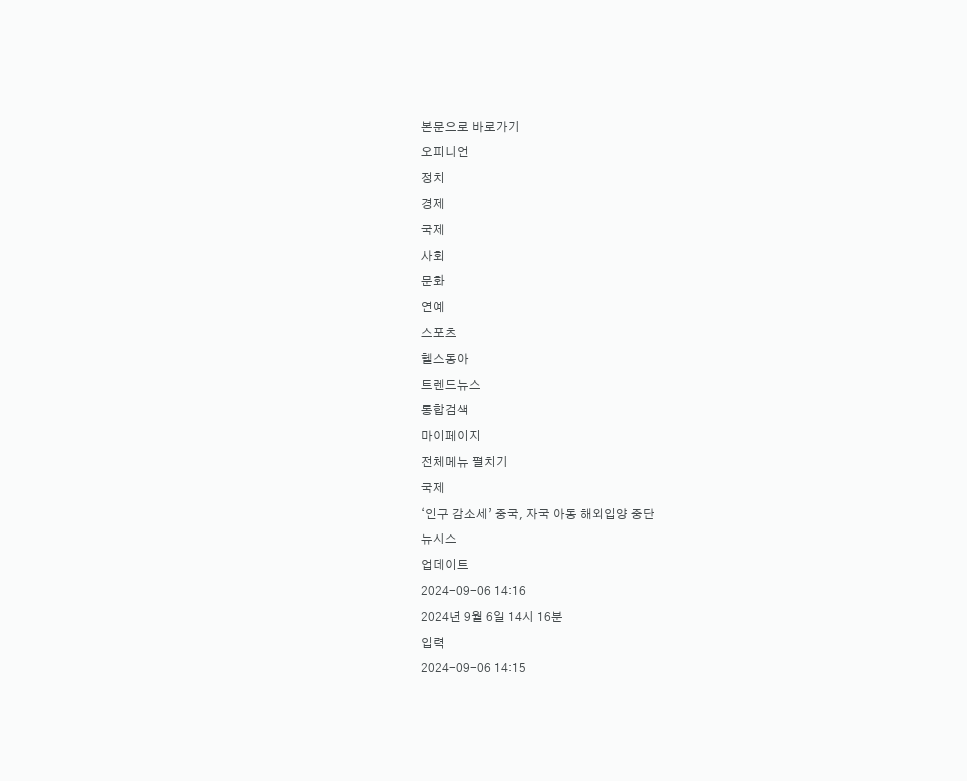본문으로 바로가기
오피니언
정치
경제
국제
사회
문화
연예
스포츠
헬스동아
트렌드뉴스
통합검색
마이페이지
전체메뉴 펼치기
국제
‘인구 감소세’ 중국, 자국 아동 해외입양 중단
뉴시스
업데이트
2024-09-06 14:16
2024년 9월 6일 14시 16분
입력
2024-09-06 14:15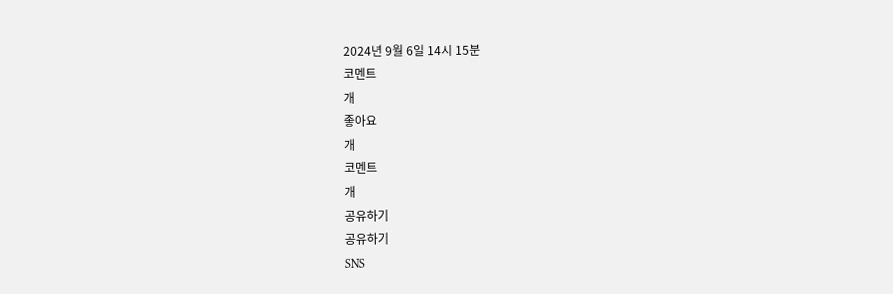2024년 9월 6일 14시 15분
코멘트
개
좋아요
개
코멘트
개
공유하기
공유하기
SNS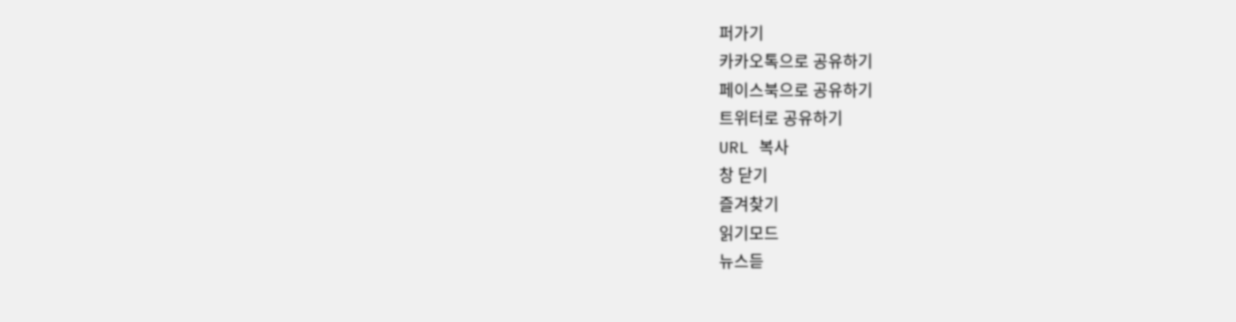퍼가기
카카오톡으로 공유하기
페이스북으로 공유하기
트위터로 공유하기
URL 복사
창 닫기
즐겨찾기
읽기모드
뉴스듣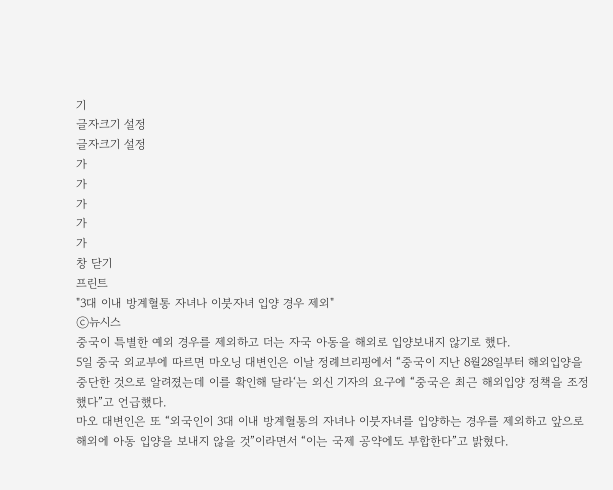기
글자크기 설정
글자크기 설정
가
가
가
가
가
창 닫기
프린트
"3대 이내 방계혈통 자녀나 이붓자녀 입양 경우 제외"
ⓒ뉴시스
중국이 특별한 예외 경우를 제외하고 더는 자국 아동을 해외로 입양보내지 않기로 했다.
5일 중국 외교부에 따르면 마오닝 대변인은 이날 정례브리핑에서 “중국이 지난 8월28일부터 해외입양을 중단한 것으로 알려졌는데 이를 확인해 달라‘는 외신 기자의 요구에 “중국은 최근 해외입양 정책을 조정했다”고 언급했다.
마오 대변인은 또 “외국인이 3대 이내 방계혈통의 자녀나 이붓자녀를 입양하는 경우를 제외하고 앞으로 해외에 아동 입양을 보내지 않을 것”이라면서 “이는 국제 공약에도 부합한다”고 밝혔다.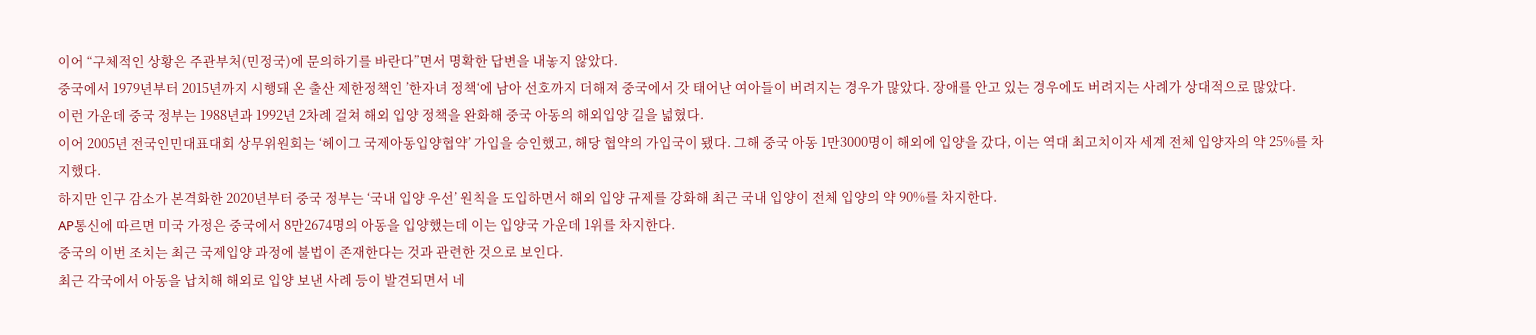이어 “구체적인 상황은 주관부처(민정국)에 문의하기를 바란다”면서 명확한 답변을 내놓지 않았다.
중국에서 1979년부터 2015년까지 시행돼 온 출산 제한정책인 ’한자녀 정책‘에 남아 선호까지 더해져 중국에서 갓 태어난 여아들이 버려지는 경우가 많았다. 장애를 안고 있는 경우에도 버려지는 사례가 상대적으로 많았다.
이런 가운데 중국 정부는 1988년과 1992년 2차례 걸쳐 해외 입양 정책을 완화해 중국 아동의 해외입양 길을 넓혔다.
이어 2005년 전국인민대표대회 상무위원회는 ‘헤이그 국제아동입양협약’ 가입을 승인했고, 해당 협약의 가입국이 됐다. 그해 중국 아동 1만3000명이 해외에 입양을 갔다, 이는 역대 최고치이자 세계 전체 입양자의 약 25%를 차지했다.
하지만 인구 감소가 본격화한 2020년부터 중국 정부는 ‘국내 입양 우선’ 원칙을 도입하면서 해외 입양 규제를 강화해 최근 국내 입양이 전체 입양의 약 90%를 차지한다.
AP통신에 따르면 미국 가정은 중국에서 8만2674명의 아동을 입양했는데 이는 입양국 가운데 1위를 차지한다.
중국의 이번 조치는 최근 국제입양 과정에 불법이 존재한다는 것과 관련한 것으로 보인다.
최근 각국에서 아동을 납치해 해외로 입양 보낸 사례 등이 발견되면서 네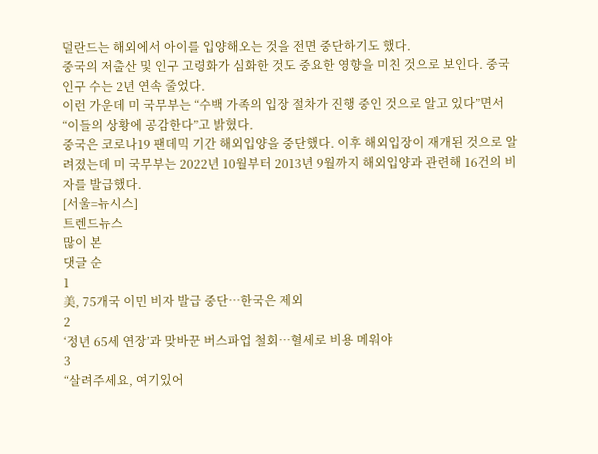덜란드는 해외에서 아이를 입양해오는 것을 전면 중단하기도 했다.
중국의 저출산 및 인구 고령화가 심화한 것도 중요한 영향을 미친 것으로 보인다. 중국 인구 수는 2년 연속 줄었다.
이런 가운데 미 국무부는 “수백 가족의 입장 절차가 진행 중인 것으로 알고 있다”면서 “이들의 상황에 공감한다”고 밝혔다.
중국은 코로나19 팬데믹 기간 해외입양을 중단했다. 이후 해외입장이 재개된 것으로 알려졌는데 미 국무부는 2022년 10월부터 2013년 9월까지 해외입양과 관련해 16건의 비자를 발급했다.
[서울=뉴시스]
트렌드뉴스
많이 본
댓글 순
1
美, 75개국 이민 비자 발급 중단…한국은 제외
2
‘정년 65세 연장’과 맞바꾼 버스파업 철회…혈세로 비용 메워야
3
“살려주세요, 여기있어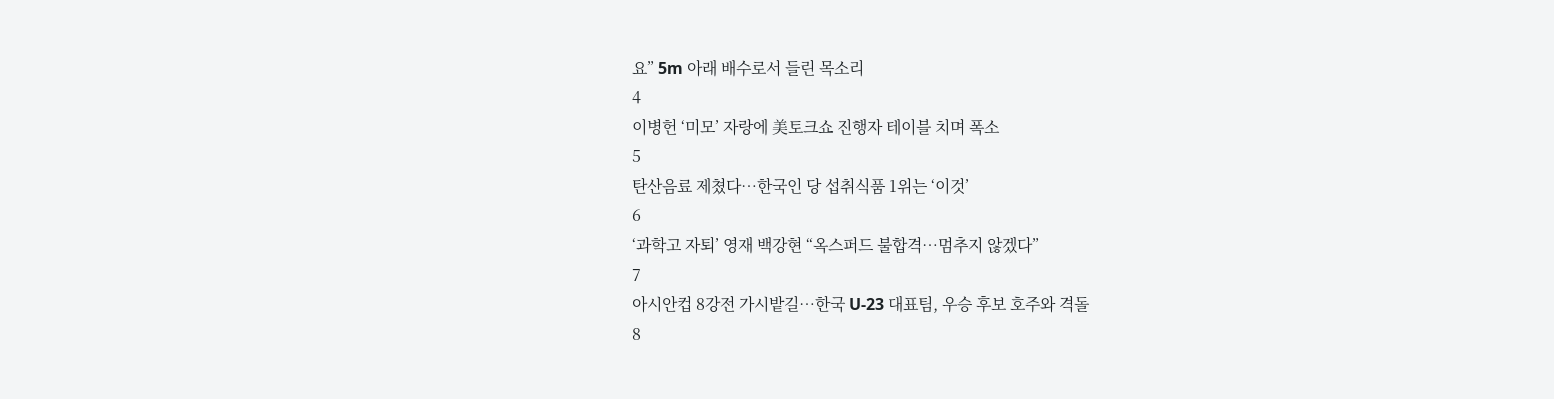요” 5m 아래 배수로서 들린 목소리
4
이병헌 ‘미모’ 자랑에 美토크쇼 진행자 테이블 치며 폭소
5
탄산음료 제쳤다…한국인 당 섭취식품 1위는 ‘이것’
6
‘과학고 자퇴’ 영재 백강현 “옥스퍼드 불합격…멈추지 않겠다”
7
아시안컵 8강전 가시밭길…한국 U-23 대표팀, 우승 후보 호주와 격돌
8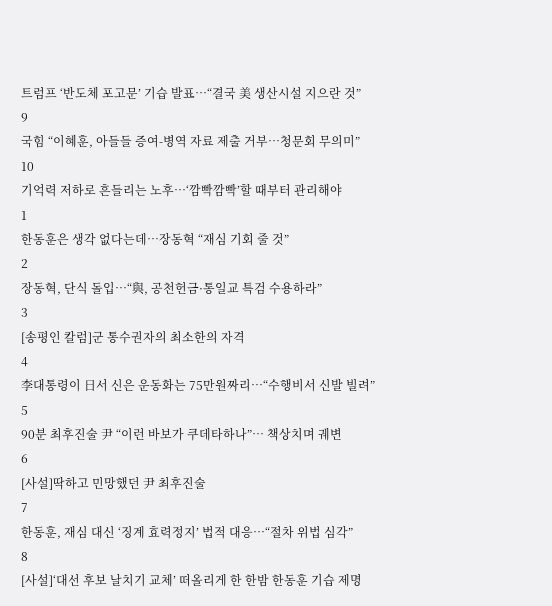트럼프 ‘반도체 포고문’ 기습 발표…“결국 美 생산시설 지으란 것”
9
국힘 “이혜훈, 아들들 증여-병역 자료 제출 거부…청문회 무의미”
10
기억력 저하로 흔들리는 노후…‘깜빡깜빡’할 때부터 관리해야
1
한동훈은 생각 없다는데…장동혁 “재심 기회 줄 것”
2
장동혁, 단식 돌입…“與, 공천헌금·통일교 특검 수용하라”
3
[송평인 칼럼]군 통수권자의 최소한의 자격
4
李대통령이 日서 신은 운동화는 75만원짜리…“수행비서 신발 빌려”
5
90분 최후진술 尹 “이런 바보가 쿠데타하나”… 책상치며 궤변
6
[사설]딱하고 민망했던 尹 최후진술
7
한동훈, 재심 대신 ‘징계 효력정지’ 법적 대응…“절차 위법 심각”
8
[사설]‘대선 후보 날치기 교체’ 떠올리게 한 한밤 한동훈 기습 제명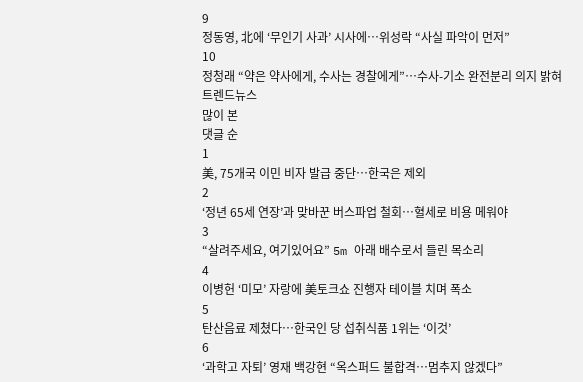9
정동영, 北에 ‘무인기 사과’ 시사에…위성락 “사실 파악이 먼저”
10
정청래 “약은 약사에게, 수사는 경찰에게”…수사-기소 완전분리 의지 밝혀
트렌드뉴스
많이 본
댓글 순
1
美, 75개국 이민 비자 발급 중단…한국은 제외
2
‘정년 65세 연장’과 맞바꾼 버스파업 철회…혈세로 비용 메워야
3
“살려주세요, 여기있어요” 5m 아래 배수로서 들린 목소리
4
이병헌 ‘미모’ 자랑에 美토크쇼 진행자 테이블 치며 폭소
5
탄산음료 제쳤다…한국인 당 섭취식품 1위는 ‘이것’
6
‘과학고 자퇴’ 영재 백강현 “옥스퍼드 불합격…멈추지 않겠다”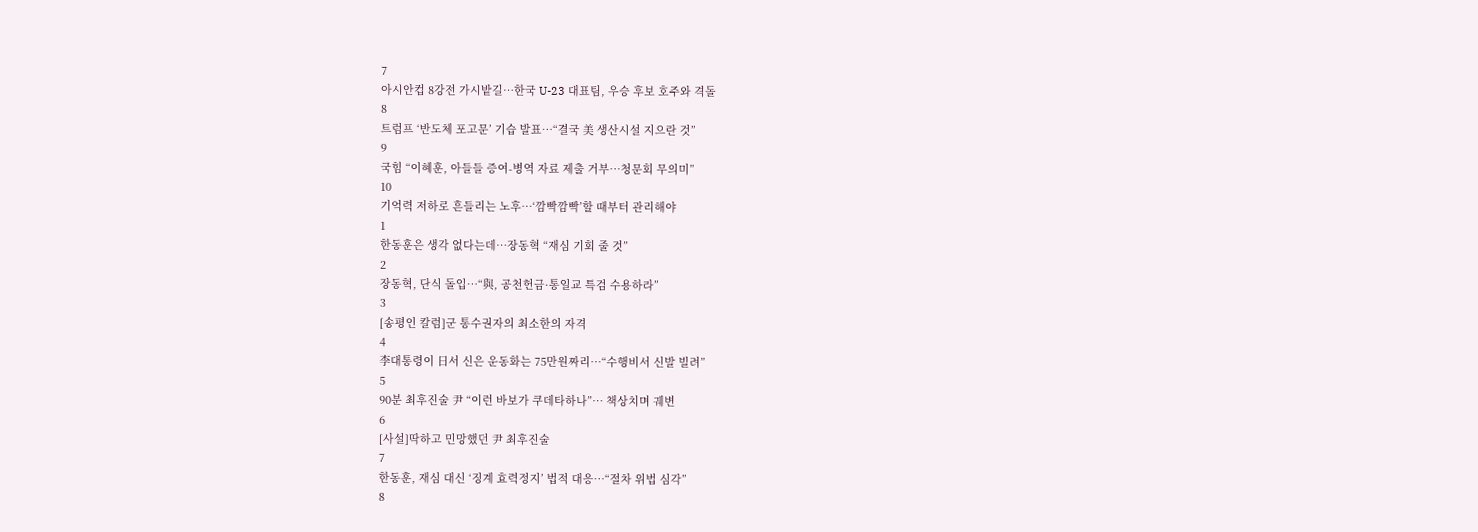7
아시안컵 8강전 가시밭길…한국 U-23 대표팀, 우승 후보 호주와 격돌
8
트럼프 ‘반도체 포고문’ 기습 발표…“결국 美 생산시설 지으란 것”
9
국힘 “이혜훈, 아들들 증여-병역 자료 제출 거부…청문회 무의미”
10
기억력 저하로 흔들리는 노후…‘깜빡깜빡’할 때부터 관리해야
1
한동훈은 생각 없다는데…장동혁 “재심 기회 줄 것”
2
장동혁, 단식 돌입…“與, 공천헌금·통일교 특검 수용하라”
3
[송평인 칼럼]군 통수권자의 최소한의 자격
4
李대통령이 日서 신은 운동화는 75만원짜리…“수행비서 신발 빌려”
5
90분 최후진술 尹 “이런 바보가 쿠데타하나”… 책상치며 궤변
6
[사설]딱하고 민망했던 尹 최후진술
7
한동훈, 재심 대신 ‘징계 효력정지’ 법적 대응…“절차 위법 심각”
8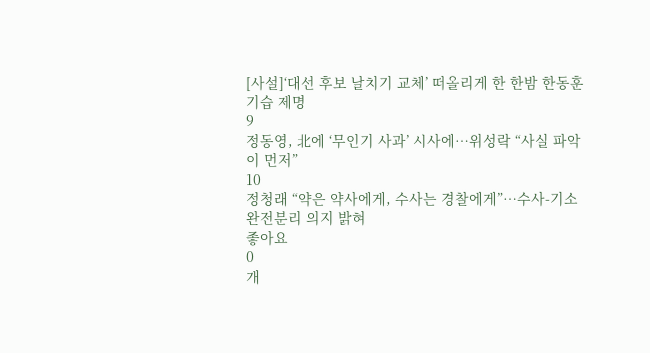[사설]‘대선 후보 날치기 교체’ 떠올리게 한 한밤 한동훈 기습 제명
9
정동영, 北에 ‘무인기 사과’ 시사에…위성락 “사실 파악이 먼저”
10
정청래 “약은 약사에게, 수사는 경찰에게”…수사-기소 완전분리 의지 밝혀
좋아요
0
개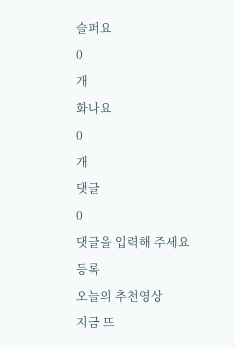슬퍼요
0
개
화나요
0
개
댓글
0
댓글을 입력해 주세요
등록
오늘의 추천영상
지금 뜨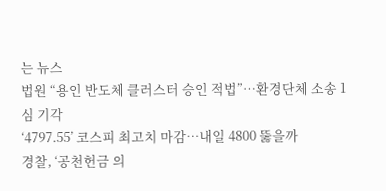는 뉴스
법원 “용인 반도체 클러스터 승인 적법”…환경단체 소송 1심 기각
‘4797.55’ 코스피 최고치 마감…내일 4800 뚫을까
경찰, ‘공천헌금 의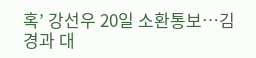혹’ 강선우 20일 소환통보…김경과 대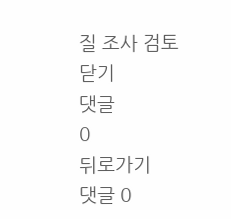질 조사 검토
닫기
댓글
0
뒤로가기
댓글 0